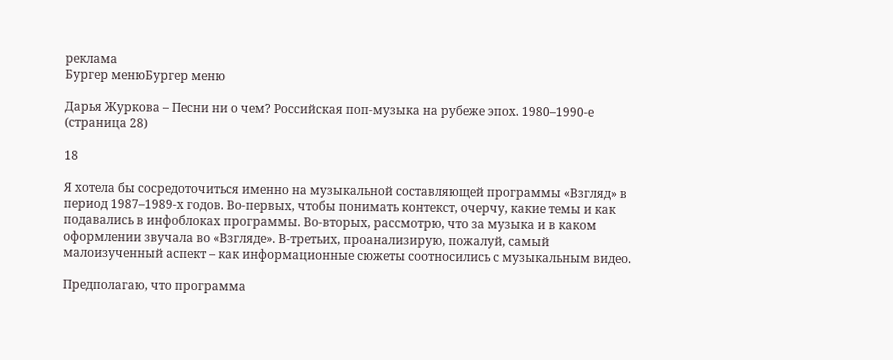реклама
Бургер менюБургер меню

Дарья Журкова – Песни ни о чем? Российская поп-музыка на рубеже эпох. 1980–1990-е (страница 28)

18

Я хотела бы сосредоточиться именно на музыкальной составляющей программы «Взгляд» в период 1987–1989-х годов. Во-первых, чтобы понимать контекст, очерчу, какие темы и как подавались в инфоблоках программы. Во-вторых, рассмотрю, что за музыка и в каком оформлении звучала во «Взгляде». В-третьих, проанализирую, пожалуй, самый малоизученный аспект – как информационные сюжеты соотносились с музыкальным видео.

Предполагаю, что программа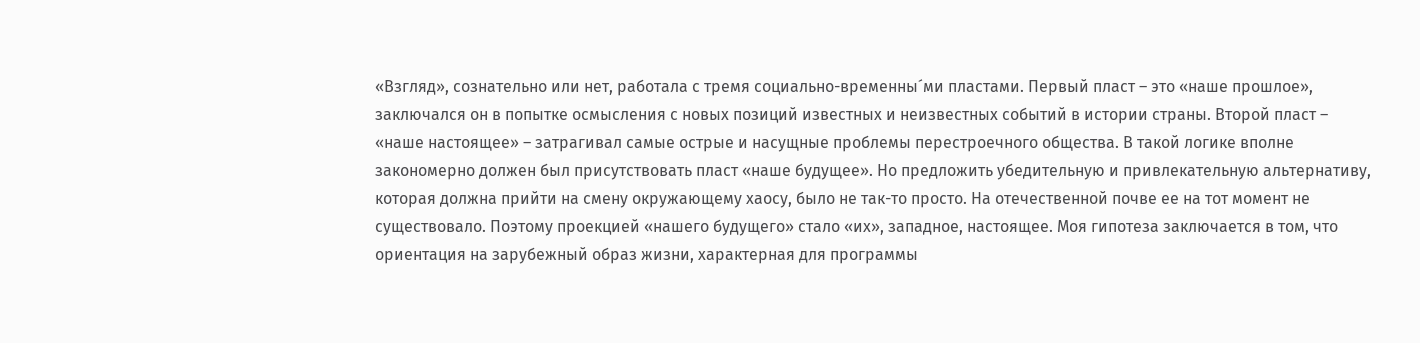«Взгляд», сознательно или нет, работала с тремя социально-временны´ми пластами. Первый пласт – это «наше прошлое», заключался он в попытке осмысления с новых позиций известных и неизвестных событий в истории страны. Второй пласт – «наше настоящее» – затрагивал самые острые и насущные проблемы перестроечного общества. В такой логике вполне закономерно должен был присутствовать пласт «наше будущее». Но предложить убедительную и привлекательную альтернативу, которая должна прийти на смену окружающему хаосу, было не так-то просто. На отечественной почве ее на тот момент не существовало. Поэтому проекцией «нашего будущего» стало «их», западное, настоящее. Моя гипотеза заключается в том, что ориентация на зарубежный образ жизни, характерная для программы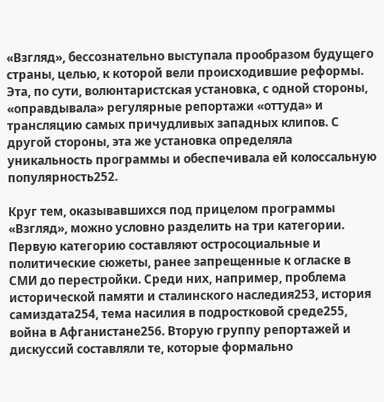«Взгляд», бессознательно выступала прообразом будущего страны, целью, к которой вели происходившие реформы. Эта, по сути, волюнтаристская установка, с одной стороны, «оправдывала» регулярные репортажи «оттуда» и трансляцию самых причудливых западных клипов. С другой стороны, эта же установка определяла уникальность программы и обеспечивала ей колоссальную популярность252.

Круг тем, оказывавшихся под прицелом программы «Взгляд», можно условно разделить на три категории. Первую категорию составляют остросоциальные и политические сюжеты, ранее запрещенные к огласке в СМИ до перестройки. Среди них, например, проблема исторической памяти и сталинского наследия253, история самиздата254, тема насилия в подростковой среде255, война в Афганистане256. Вторую группу репортажей и дискуссий составляли те, которые формально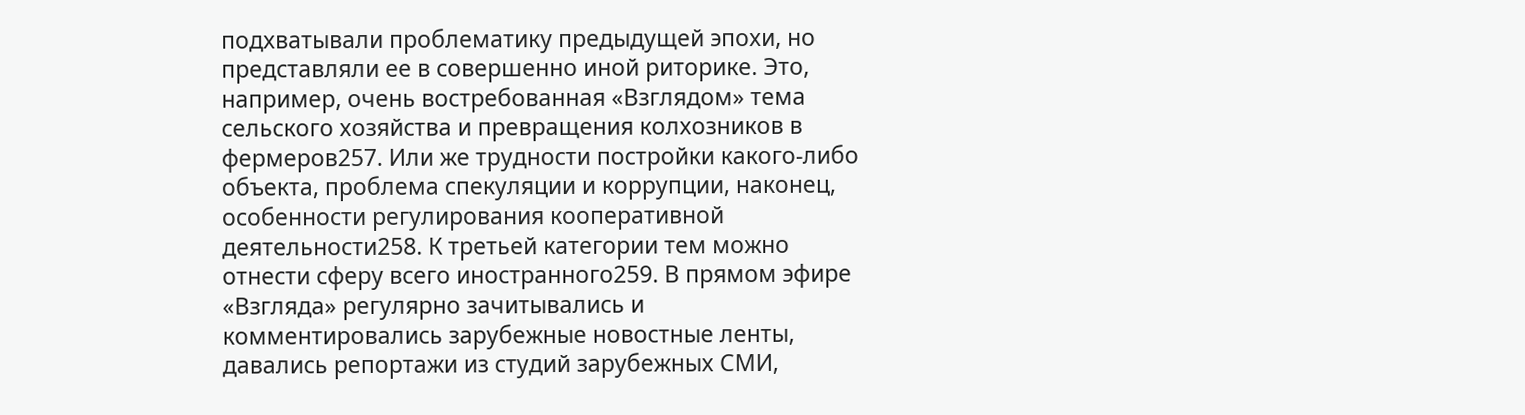подхватывали проблематику предыдущей эпохи, но представляли ее в совершенно иной риторике. Это, например, очень востребованная «Взглядом» тема сельского хозяйства и превращения колхозников в фермеров257. Или же трудности постройки какого-либо объекта, проблема спекуляции и коррупции, наконец, особенности регулирования кооперативной деятельности258. К третьей категории тем можно отнести сферу всего иностранного259. В прямом эфире «Взгляда» регулярно зачитывались и комментировались зарубежные новостные ленты, давались репортажи из студий зарубежных СМИ,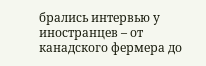брались интервью у иностранцев – от канадского фермера до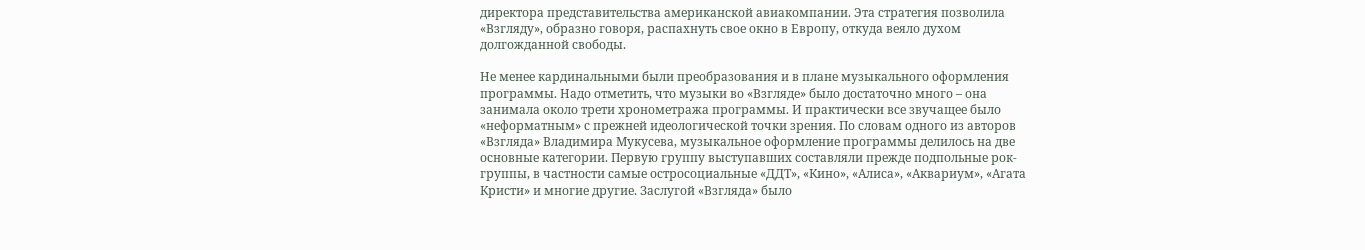директора представительства американской авиакомпании. Эта стратегия позволила «Взгляду», образно говоря, распахнуть свое окно в Европу, откуда веяло духом долгожданной свободы.

Не менее кардинальными были преобразования и в плане музыкального оформления программы. Надо отметить, что музыки во «Взгляде» было достаточно много – она занимала около трети хронометража программы. И практически все звучащее было «неформатным» с прежней идеологической точки зрения. По словам одного из авторов «Взгляда» Владимира Мукусева, музыкальное оформление программы делилось на две основные категории. Первую группу выступавших составляли прежде подпольные рок-группы, в частности самые остросоциальные «ДДТ», «Кино», «Алиса», «Аквариум», «Агата Кристи» и многие другие. Заслугой «Взгляда» было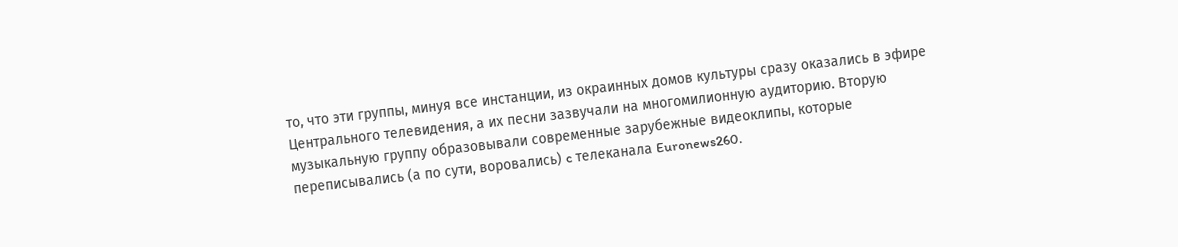то, что эти группы, минуя все инстанции, из окраинных домов культуры сразу оказались в эфире Центрального телевидения, а их песни зазвучали на многомилионную аудиторию. Вторую музыкальную группу образовывали современные зарубежные видеоклипы, которые переписывались (а по сути, воровались) c телеканала Euronews260.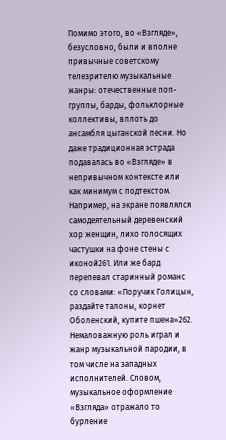Помимо этого, во «Взгляде», безусловно, были и вполне привычные советскому телезрителю музыкальные жанры: отечественные поп-группы, барды, фольклорные коллективы, вплоть до ансамбля цыганской песни. Но даже традиционная эстрада подавалась во «Взгляде» в непривычном контексте или как минимум с подтекстом. Например, на экране появлялся самодеятельный деревенский хор женщин, лихо голосящих частушки на фоне стены с иконой261. Или же бард перепевал старинный романс со словами: «Поручик Голицын, раздайте талоны, корнет Оболенский, купите пшена»262. Немаловажную роль играл и жанр музыкальной пародии, в том числе на западных исполнителей. Словом, музыкальное оформление «Взгляда» отражало то бурление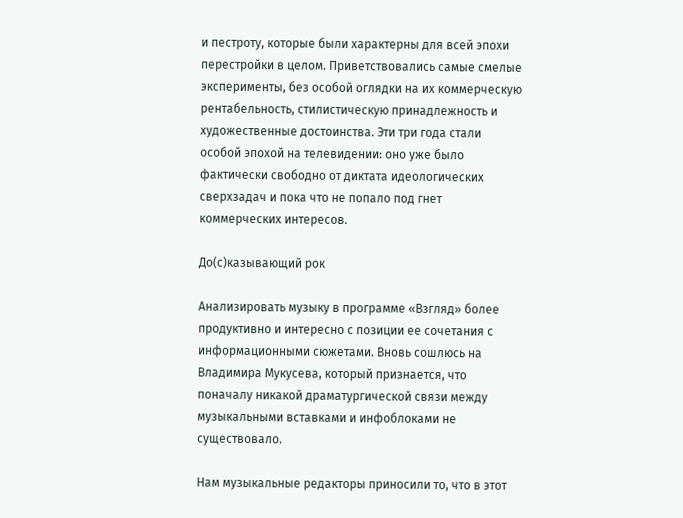и пестроту, которые были характерны для всей эпохи перестройки в целом. Приветствовались самые смелые эксперименты, без особой оглядки на их коммерческую рентабельность, стилистическую принадлежность и художественные достоинства. Эти три года стали особой эпохой на телевидении: оно уже было фактически свободно от диктата идеологических сверхзадач и пока что не попало под гнет коммерческих интересов.

До(с)казывающий рок

Анализировать музыку в программе «Взгляд» более продуктивно и интересно с позиции ее сочетания с информационными сюжетами. Вновь сошлюсь на Владимира Мукусева, который признается, что поначалу никакой драматургической связи между музыкальными вставками и инфоблоками не существовало.

Нам музыкальные редакторы приносили то, что в этот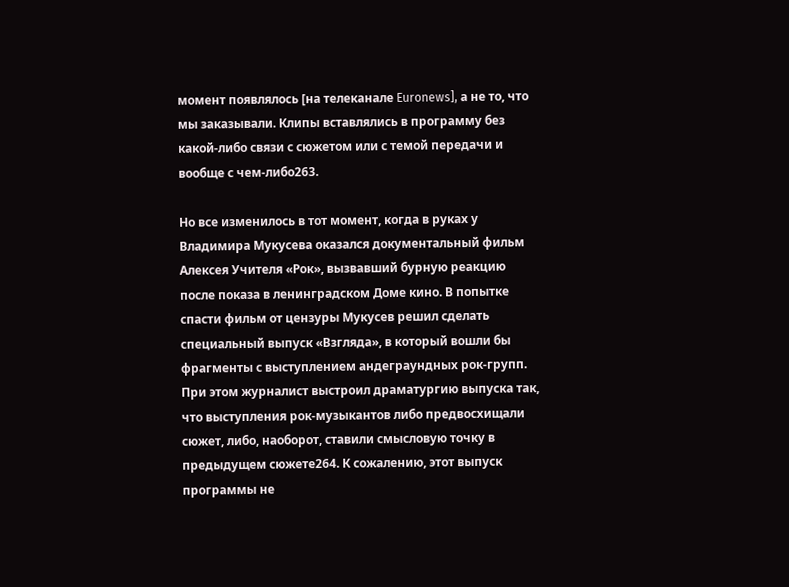момент появлялось [на телеканале Euronews], а не то, что мы заказывали. Клипы вставлялись в программу без какой-либо связи с сюжетом или с темой передачи и вообще с чем-либо263.

Но все изменилось в тот момент, когда в руках у Владимира Мукусева оказался документальный фильм Алексея Учителя «Рок», вызвавший бурную реакцию после показа в ленинградском Доме кино. В попытке спасти фильм от цензуры Мукусев решил сделать специальный выпуск «Взгляда», в который вошли бы фрагменты с выступлением андеграундных рок-групп. При этом журналист выстроил драматургию выпуска так, что выступления рок-музыкантов либо предвосхищали сюжет, либо, наоборот, ставили смысловую точку в предыдущем сюжете264. К сожалению, этот выпуск программы не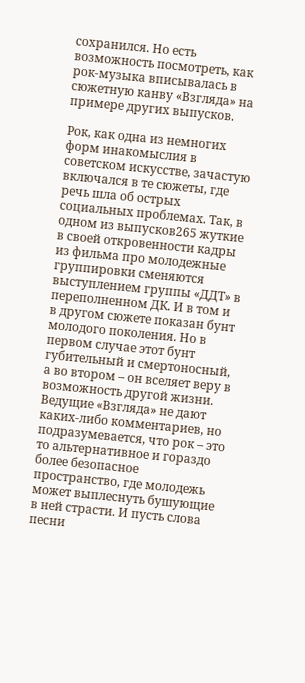сохранился. Но есть возможность посмотреть, как рок-музыка вписывалась в сюжетную канву «Взгляда» на примере других выпусков.

Рок, как одна из немногих форм инакомыслия в советском искусстве, зачастую включался в те сюжеты, где речь шла об острых социальных проблемах. Так, в одном из выпусков265 жуткие в своей откровенности кадры из фильма про молодежные группировки сменяются выступлением группы «ДДТ» в переполненном ДК. И в том и в другом сюжете показан бунт молодого поколения. Но в первом случае этот бунт губительный и смертоносный, а во втором – он вселяет веру в возможность другой жизни. Ведущие «Взгляда» не дают каких-либо комментариев, но подразумевается, что рок – это то альтернативное и гораздо более безопасное пространство, где молодежь может выплеснуть бушующие в ней страсти. И пусть слова песни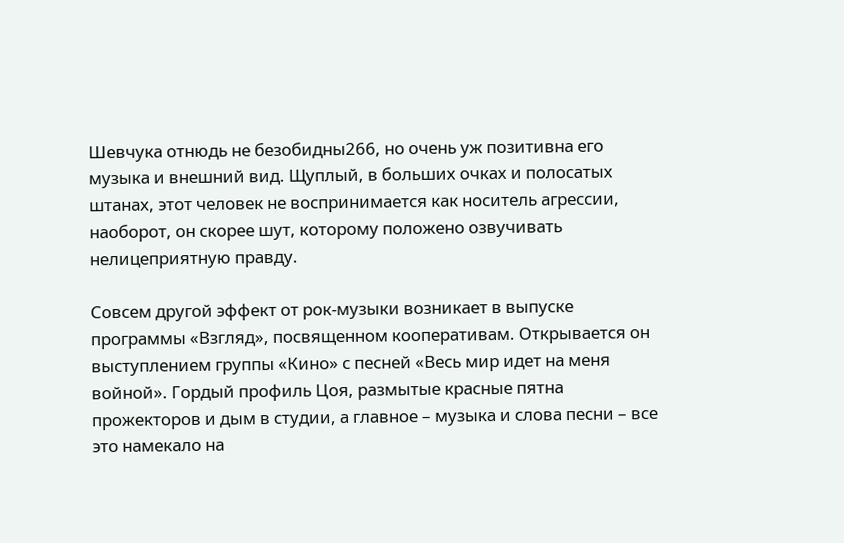Шевчука отнюдь не безобидны266, но очень уж позитивна его музыка и внешний вид. Щуплый, в больших очках и полосатых штанах, этот человек не воспринимается как носитель агрессии, наоборот, он скорее шут, которому положено озвучивать нелицеприятную правду.

Совсем другой эффект от рок-музыки возникает в выпуске программы «Взгляд», посвященном кооперативам. Открывается он выступлением группы «Кино» с песней «Весь мир идет на меня войной». Гордый профиль Цоя, размытые красные пятна прожекторов и дым в студии, а главное – музыка и слова песни – все это намекало на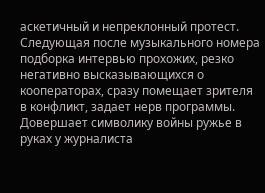аскетичный и непреклонный протест. Следующая после музыкального номера подборка интервью прохожих, резко негативно высказывающихся о кооператорах, сразу помещает зрителя в конфликт, задает нерв программы. Довершает символику войны ружье в руках у журналиста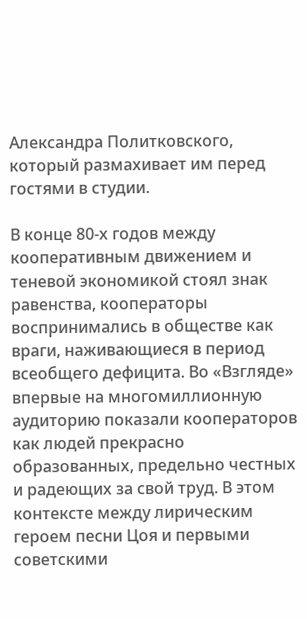Александра Политковского, который размахивает им перед гостями в студии.

В конце 80‐х годов между кооперативным движением и теневой экономикой стоял знак равенства, кооператоры воспринимались в обществе как враги, наживающиеся в период всеобщего дефицита. Во «Взгляде» впервые на многомиллионную аудиторию показали кооператоров как людей прекрасно образованных, предельно честных и радеющих за свой труд. В этом контексте между лирическим героем песни Цоя и первыми советскими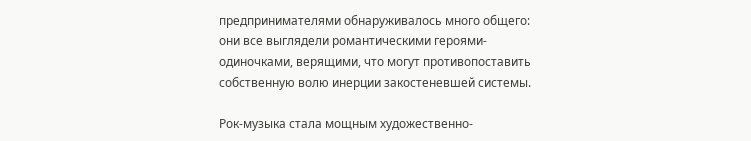предпринимателями обнаруживалось много общего: они все выглядели романтическими героями-одиночками, верящими, что могут противопоставить собственную волю инерции закостеневшей системы.

Рок-музыка стала мощным художественно-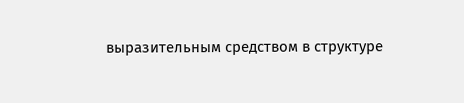выразительным средством в структуре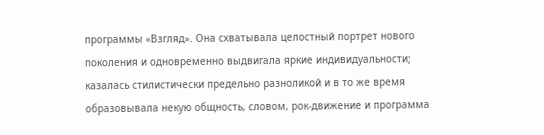программы «Взгляд». Она схватывала целостный портрет нового поколения и одновременно выдвигала яркие индивидуальности; казалась стилистически предельно разноликой и в то же время образовывала некую общность, словом, рок-движение и программа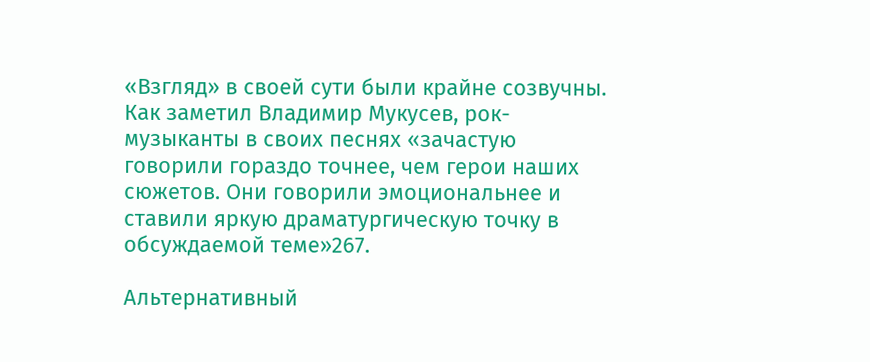«Взгляд» в своей сути были крайне созвучны. Как заметил Владимир Мукусев, рок-музыканты в своих песнях «зачастую говорили гораздо точнее, чем герои наших сюжетов. Они говорили эмоциональнее и ставили яркую драматургическую точку в обсуждаемой теме»267.

Альтернативный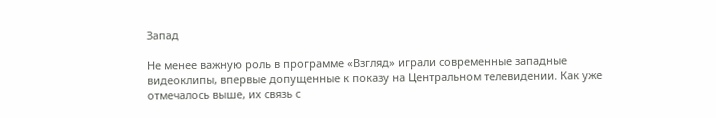Запад

Не менее важную роль в программе «Взгляд» играли современные западные видеоклипы, впервые допущенные к показу на Центральном телевидении. Как уже отмечалось выше, их связь с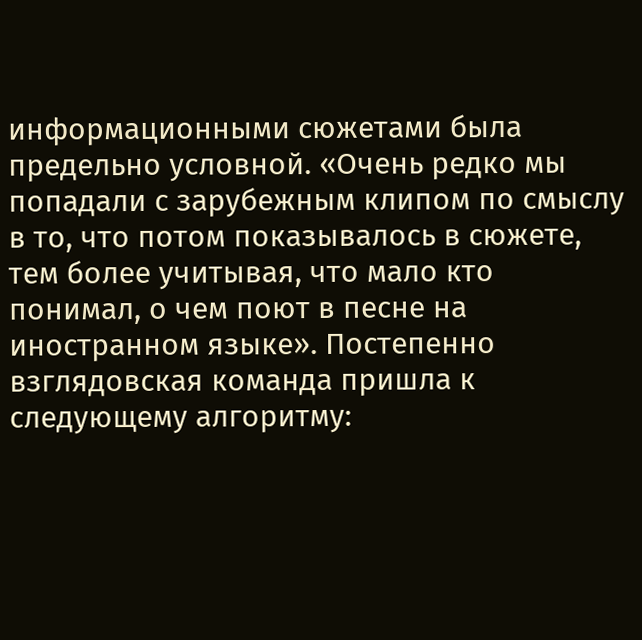информационными сюжетами была предельно условной. «Очень редко мы попадали с зарубежным клипом по смыслу в то, что потом показывалось в сюжете, тем более учитывая, что мало кто понимал, о чем поют в песне на иностранном языке». Постепенно взглядовская команда пришла к следующему алгоритму: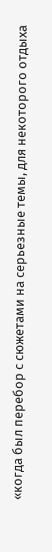«когда был перебор с сюжетами на серьезные темы, для некоторого отдыха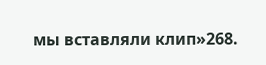мы вставляли клип»268.